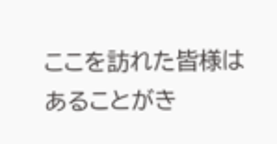ここを訪れた皆様はあることがき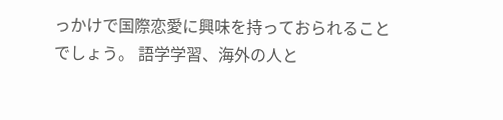っかけで国際恋愛に興味を持っておられることでしょう。 語学学習、海外の人と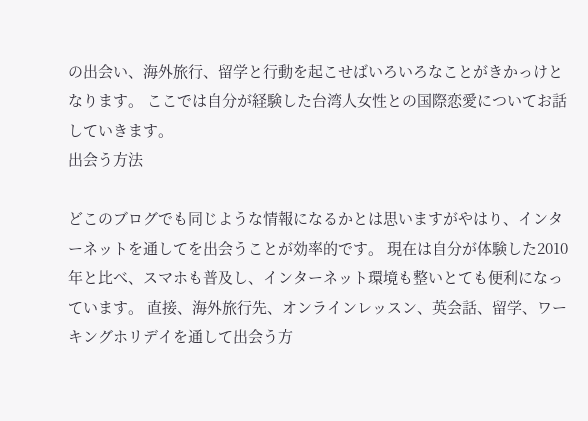の出会い、海外旅行、留学と行動を起こせばいろいろなことがきかっけとなります。 ここでは自分が経験した台湾人女性との国際恋愛についてお話していきます。
出会う方法

どこのブログでも同じような情報になるかとは思いますがやはり、インターネットを通してを出会うことが効率的です。 現在は自分が体験した2010年と比べ、スマホも普及し、インターネット環境も整いとても便利になっています。 直接、海外旅行先、オンラインレッスン、英会話、留学、ワーキングホリデイを通して出会う方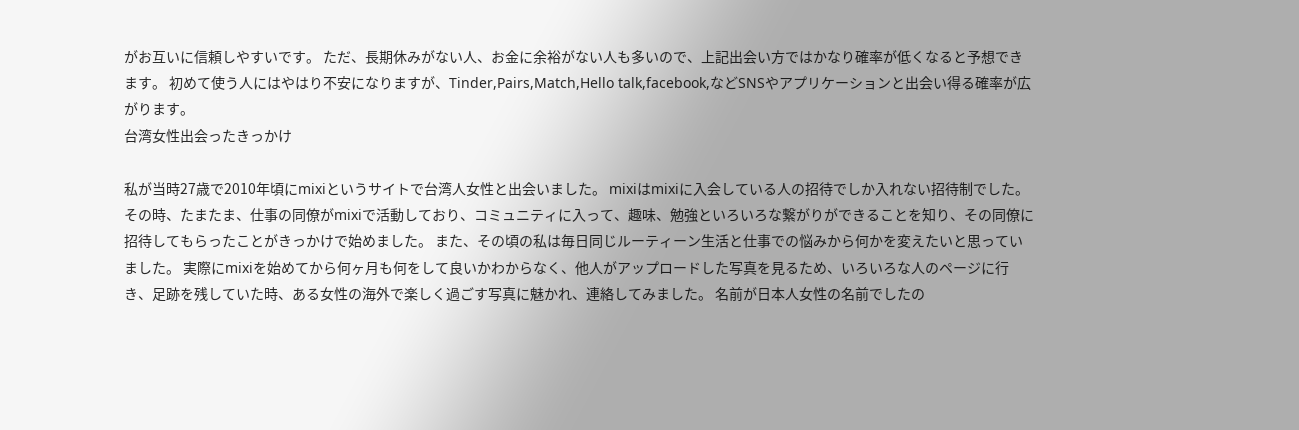がお互いに信頼しやすいです。 ただ、長期休みがない人、お金に余裕がない人も多いので、上記出会い方ではかなり確率が低くなると予想できます。 初めて使う人にはやはり不安になりますが、Tinder,Pairs,Match,Hello talk,facebook,などSNSやアプリケーションと出会い得る確率が広がります。
台湾女性出会ったきっかけ

私が当時27歳で2010年頃にmixiというサイトで台湾人女性と出会いました。 mixiはmixiに入会している人の招待でしか入れない招待制でした。 その時、たまたま、仕事の同僚がmixiで活動しており、コミュニティに入って、趣味、勉強といろいろな繋がりができることを知り、その同僚に招待してもらったことがきっかけで始めました。 また、その頃の私は毎日同じルーティーン生活と仕事での悩みから何かを変えたいと思っていました。 実際にmixiを始めてから何ヶ月も何をして良いかわからなく、他人がアップロードした写真を見るため、いろいろな人のページに行き、足跡を残していた時、ある女性の海外で楽しく過ごす写真に魅かれ、連絡してみました。 名前が日本人女性の名前でしたの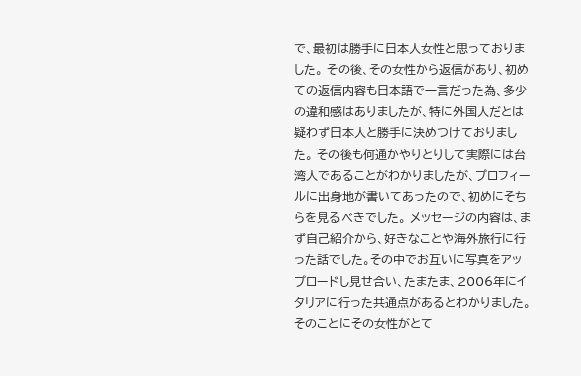で、最初は勝手に日本人女性と思っておりました。 その後、その女性から返信があり、初めての返信内容も日本語で一言だった為、多少の違和感はありましたが、特に外国人だとは疑わず日本人と勝手に決めつけておりました。 その後も何通かやりとりして実際には台湾人であることがわかりましたが、プロフィールに出身地が書いてあったので、初めにそちらを見るべきでした。 メッセージの内容は、まず自己紹介から、好きなことや海外旅行に行った話でした。その中でお互いに写真をアップロードし見せ合い、たまたま、2006年にイタリアに行った共通点があるとわかりました。 そのことにその女性がとて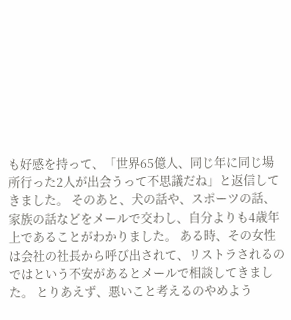も好感を持って、「世界65億人、同じ年に同じ場所行った2人が出会うって不思議だね」と返信してきました。 そのあと、犬の話や、スポーツの話、家族の話などをメールで交わし、自分よりも4歳年上であることがわかりました。 ある時、その女性は会社の社長から呼び出されて、リストラされるのではという不安があるとメールで相談してきました。 とりあえず、悪いこと考えるのやめよう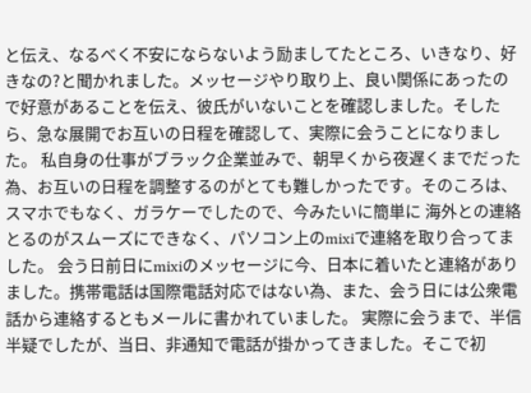と伝え、なるべく不安にならないよう励ましてたところ、いきなり、好きなの?と聞かれました。メッセージやり取り上、良い関係にあったので好意があることを伝え、彼氏がいないことを確認しました。そしたら、急な展開でお互いの日程を確認して、実際に会うことになりました。 私自身の仕事がブラック企業並みで、朝早くから夜遅くまでだった為、お互いの日程を調整するのがとても難しかったです。そのころは、スマホでもなく、ガラケーでしたので、今みたいに簡単に 海外との連絡とるのがスムーズにできなく、パソコン上のmixiで連絡を取り合ってました。 会う日前日にmixiのメッセージに今、日本に着いたと連絡がありました。携帯電話は国際電話対応ではない為、また、会う日には公衆電話から連絡するともメールに書かれていました。 実際に会うまで、半信半疑でしたが、当日、非通知で電話が掛かってきました。そこで初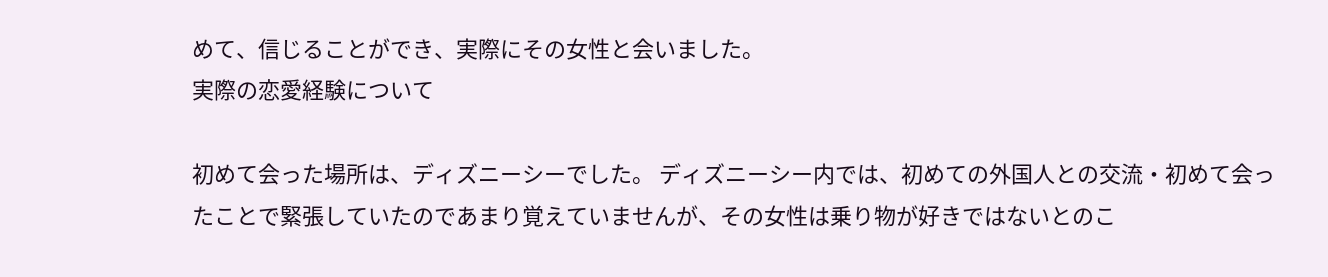めて、信じることができ、実際にその女性と会いました。
実際の恋愛経験について

初めて会った場所は、ディズニーシーでした。 ディズニーシー内では、初めての外国人との交流・初めて会ったことで緊張していたのであまり覚えていませんが、その女性は乗り物が好きではないとのこ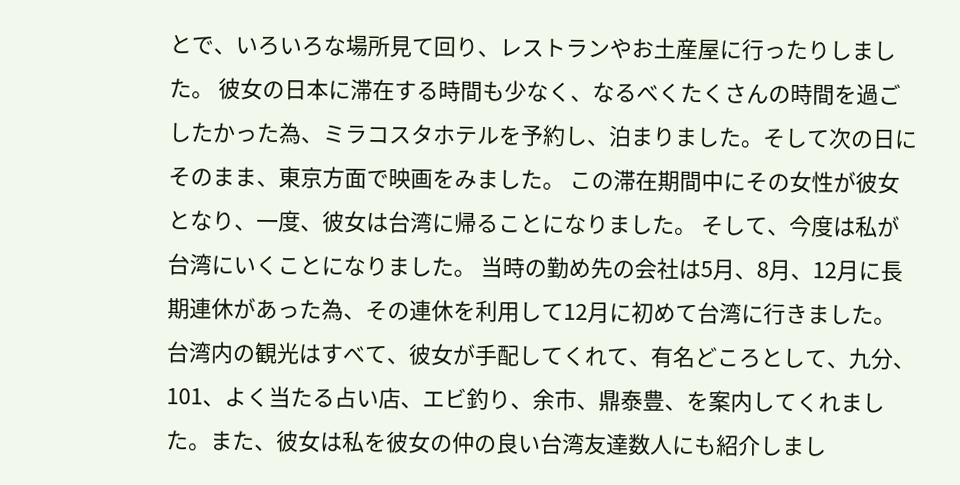とで、いろいろな場所見て回り、レストランやお土産屋に行ったりしました。 彼女の日本に滞在する時間も少なく、なるべくたくさんの時間を過ごしたかった為、ミラコスタホテルを予約し、泊まりました。そして次の日にそのまま、東京方面で映画をみました。 この滞在期間中にその女性が彼女となり、一度、彼女は台湾に帰ることになりました。 そして、今度は私が台湾にいくことになりました。 当時の勤め先の会社は5月、8月、12月に長期連休があった為、その連休を利用して12月に初めて台湾に行きました。 台湾内の観光はすべて、彼女が手配してくれて、有名どころとして、九分、101、よく当たる占い店、エビ釣り、余市、鼎泰豊、を案内してくれました。また、彼女は私を彼女の仲の良い台湾友達数人にも紹介しまし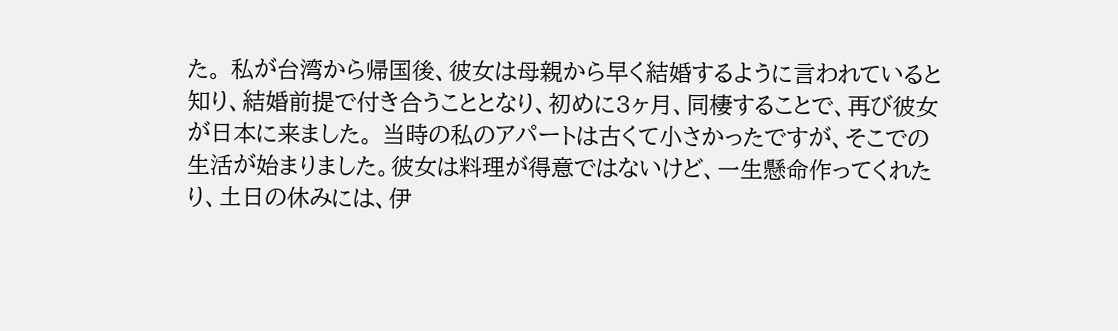た。 私が台湾から帰国後、彼女は母親から早く結婚するように言われていると知り、結婚前提で付き合うこととなり、初めに3ヶ月、同棲することで、再び彼女が日本に来ました。 当時の私のアパートは古くて小さかったですが、そこでの生活が始まりました。彼女は料理が得意ではないけど、一生懸命作ってくれたり、土日の休みには、伊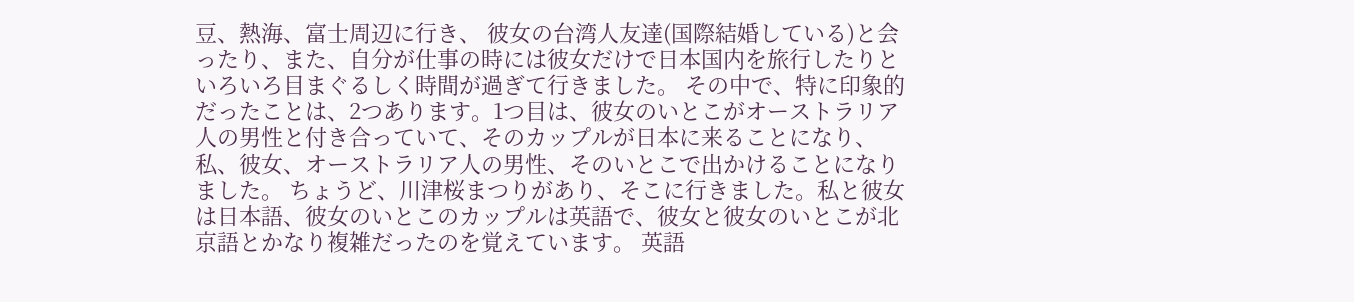豆、熱海、富士周辺に行き、 彼女の台湾人友達(国際結婚している)と会ったり、また、自分が仕事の時には彼女だけで日本国内を旅行したりといろいろ目まぐるしく時間が過ぎて行きました。 その中で、特に印象的だったことは、2つあります。1つ目は、彼女のいとこがオーストラリア人の男性と付き合っていて、そのカップルが日本に来ることになり、私、彼女、オーストラリア人の男性、そのいとこで出かけることになりました。 ちょうど、川津桜まつりがあり、そこに行きました。私と彼女は日本語、彼女のいとこのカップルは英語で、彼女と彼女のいとこが北京語とかなり複雑だったのを覚えています。 英語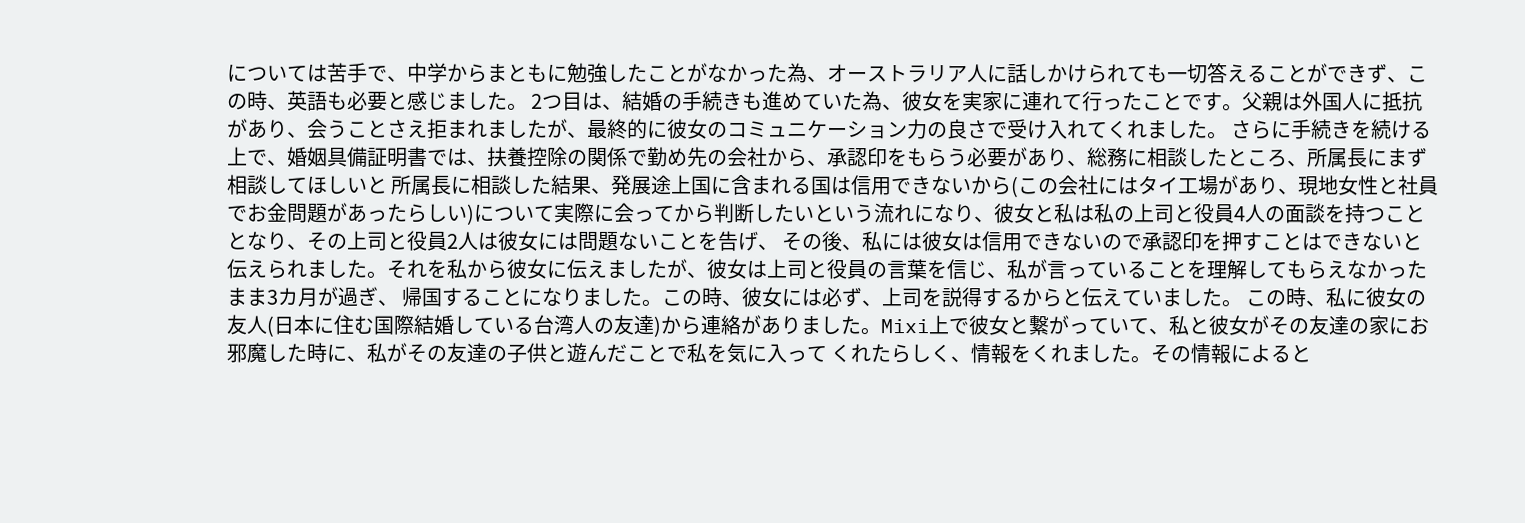については苦手で、中学からまともに勉強したことがなかった為、オーストラリア人に話しかけられても一切答えることができず、この時、英語も必要と感じました。 2つ目は、結婚の手続きも進めていた為、彼女を実家に連れて行ったことです。父親は外国人に抵抗があり、会うことさえ拒まれましたが、最終的に彼女のコミュニケーション力の良さで受け入れてくれました。 さらに手続きを続ける上で、婚姻具備証明書では、扶養控除の関係で勤め先の会社から、承認印をもらう必要があり、総務に相談したところ、所属長にまず相談してほしいと 所属長に相談した結果、発展途上国に含まれる国は信用できないから(この会社にはタイ工場があり、現地女性と社員でお金問題があったらしい)について実際に会ってから判断したいという流れになり、彼女と私は私の上司と役員4人の面談を持つこととなり、その上司と役員2人は彼女には問題ないことを告げ、 その後、私には彼女は信用できないので承認印を押すことはできないと伝えられました。それを私から彼女に伝えましたが、彼女は上司と役員の言葉を信じ、私が言っていることを理解してもらえなかったまま3カ月が過ぎ、 帰国することになりました。この時、彼女には必ず、上司を説得するからと伝えていました。 この時、私に彼女の友人(日本に住む国際結婚している台湾人の友達)から連絡がありました。Mixi上で彼女と繋がっていて、私と彼女がその友達の家にお邪魔した時に、私がその友達の子供と遊んだことで私を気に入って くれたらしく、情報をくれました。その情報によると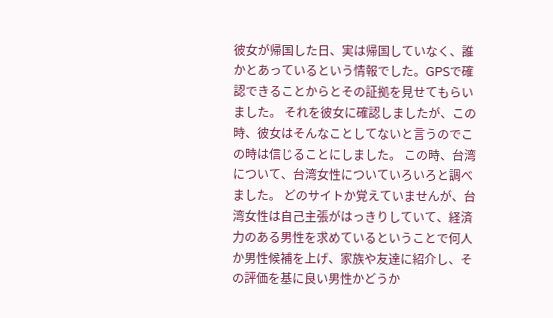彼女が帰国した日、実は帰国していなく、誰かとあっているという情報でした。GPSで確認できることからとその証拠を見せてもらいました。 それを彼女に確認しましたが、この時、彼女はそんなことしてないと言うのでこの時は信じることにしました。 この時、台湾について、台湾女性についていろいろと調べました。 どのサイトか覚えていませんが、台湾女性は自己主張がはっきりしていて、経済力のある男性を求めているということで何人か男性候補を上げ、家族や友達に紹介し、その評価を基に良い男性かどうか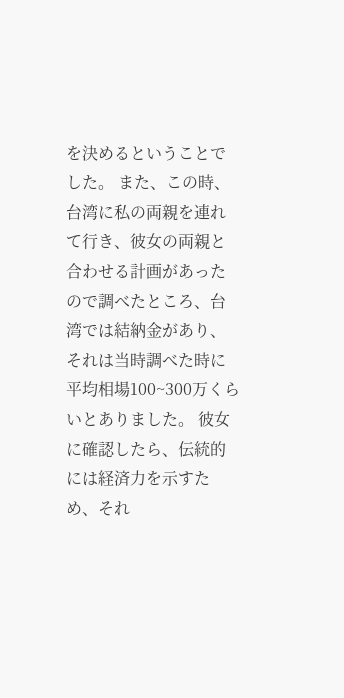を決めるということでした。 また、この時、台湾に私の両親を連れて行き、彼女の両親と合わせる計画があったので調べたところ、台湾では結納金があり、それは当時調べた時に平均相場100~300万くらいとありました。 彼女に確認したら、伝統的には経済力を示すため、それ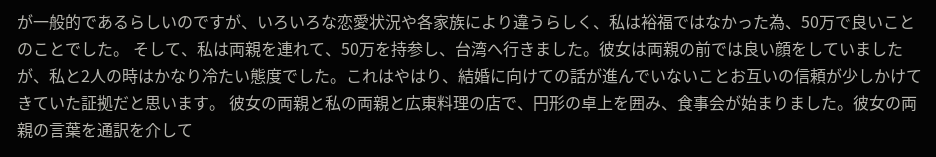が一般的であるらしいのですが、いろいろな恋愛状況や各家族により違うらしく、私は裕福ではなかった為、50万で良いことのことでした。 そして、私は両親を連れて、50万を持参し、台湾へ行きました。彼女は両親の前では良い顔をしていましたが、私と2人の時はかなり冷たい態度でした。これはやはり、結婚に向けての話が進んでいないことお互いの信頼が少しかけてきていた証拠だと思います。 彼女の両親と私の両親と広東料理の店で、円形の卓上を囲み、食事会が始まりました。彼女の両親の言葉を通訳を介して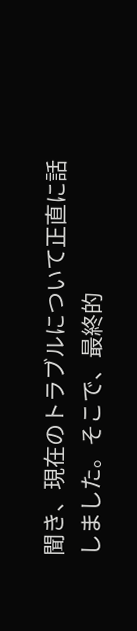聞き、現在のトラブルについて正直に話しました。そこで、最終的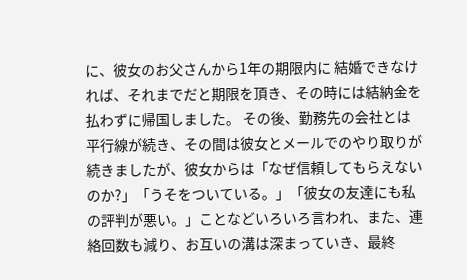に、彼女のお父さんから1年の期限内に 結婚できなければ、それまでだと期限を頂き、その時には結納金を払わずに帰国しました。 その後、勤務先の会社とは平行線が続き、その間は彼女とメールでのやり取りが続きましたが、彼女からは「なぜ信頼してもらえないのか?」「うそをついている。」「彼女の友達にも私の評判が悪い。」ことなどいろいろ言われ、また、連絡回数も減り、お互いの溝は深まっていき、最終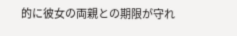的に彼女の両親との期限が守れ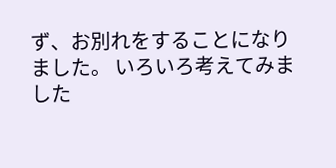ず、お別れをすることになりました。 いろいろ考えてみました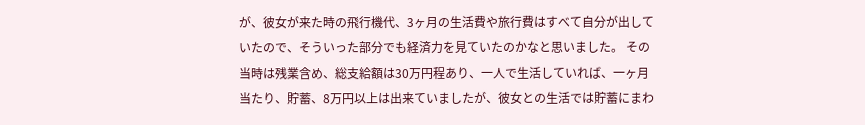が、彼女が来た時の飛行機代、3ヶ月の生活費や旅行費はすべて自分が出していたので、そういった部分でも経済力を見ていたのかなと思いました。 その当時は残業含め、総支給額は30万円程あり、一人で生活していれば、一ヶ月当たり、貯蓄、8万円以上は出来ていましたが、彼女との生活では貯蓄にまわ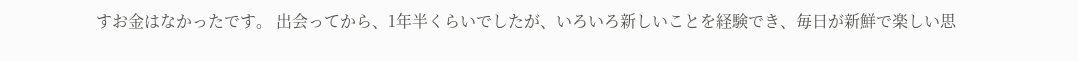すお金はなかったです。 出会ってから、1年半くらいでしたが、いろいろ新しいことを経験でき、毎日が新鮮で楽しい思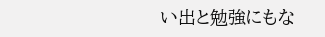い出と勉強にもな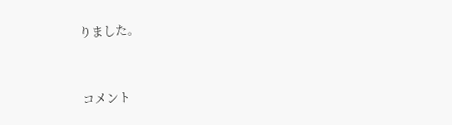りました。


コメント